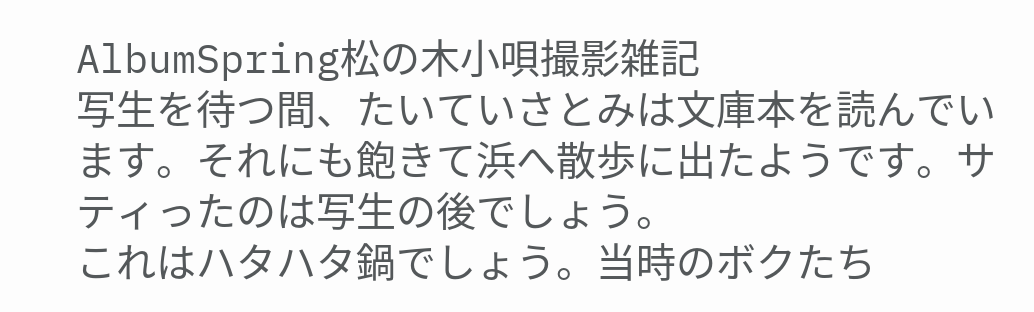AlbumSpring松の木小唄撮影雑記
写生を待つ間、たいていさとみは文庫本を読んでいます。それにも飽きて浜へ散歩に出たようです。サティったのは写生の後でしょう。
これはハタハタ鍋でしょう。当時のボクたち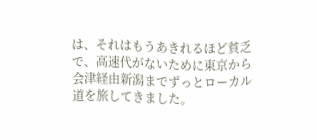は、それはもうあきれるほど貧乏で、高速代がないために東京から会津経由新潟までずっとローカル道を旅してきました。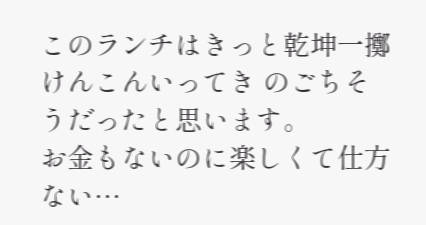このランチはきっと乾坤一擲 けんこんいってき のごちそうだったと思います。
お金もないのに楽しくて仕方ない…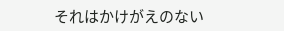それはかけがえのない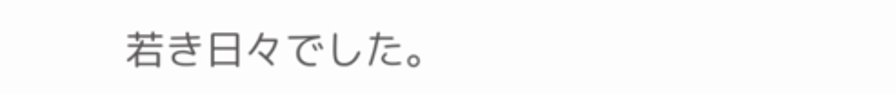若き日々でした。